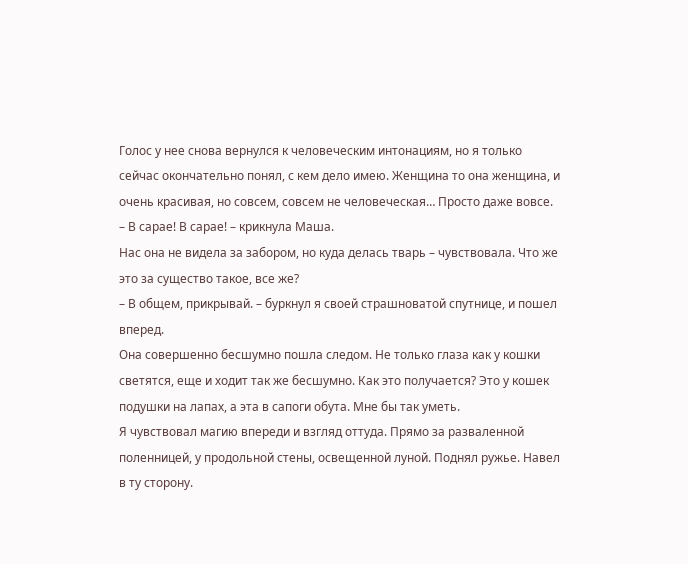Голос у нее снова вернулся к человеческим интонациям, но я только сейчас окончательно понял, с кем дело имею. Женщина то она женщина, и очень красивая, но совсем, совсем не человеческая… Просто даже вовсе.
– В сарае! В сарае! – крикнула Маша.
Нас она не видела за забором, но куда делась тварь – чувствовала. Что же это за существо такое, все же?
– В общем, прикрывай. – буркнул я своей страшноватой спутнице, и пошел вперед.
Она совершенно бесшумно пошла следом. Не только глаза как у кошки светятся, еще и ходит так же бесшумно. Как это получается? Это у кошек подушки на лапах, а эта в сапоги обута. Мне бы так уметь.
Я чувствовал магию впереди и взгляд оттуда. Прямо за разваленной поленницей, у продольной стены, освещенной луной. Поднял ружье. Навел в ту сторону.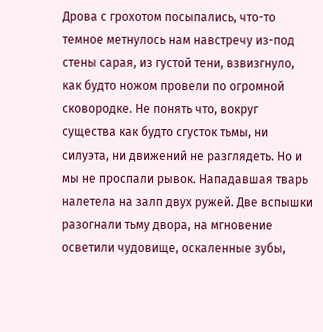Дрова с грохотом посыпались, что-то темное метнулось нам навстречу из-под стены сарая, из густой тени, взвизгнуло, как будто ножом провели по огромной сковородке. Не понять что, вокруг существа как будто сгусток тьмы, ни силуэта, ни движений не разглядеть. Но и мы не проспали рывок. Нападавшая тварь налетела на залп двух ружей. Две вспышки разогнали тьму двора, на мгновение осветили чудовище, оскаленные зубы,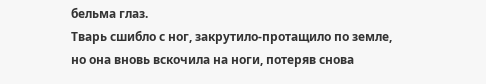бельма глаз.
Тварь сшибло с ног, закрутило-протащило по земле, но она вновь вскочила на ноги, потеряв снова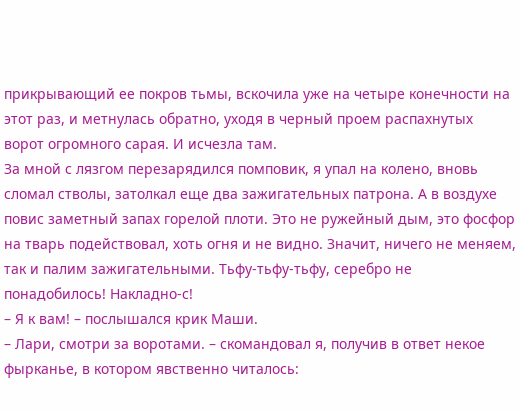прикрывающий ее покров тьмы, вскочила уже на четыре конечности на этот раз, и метнулась обратно, уходя в черный проем распахнутых ворот огромного сарая. И исчезла там.
За мной с лязгом перезарядился помповик, я упал на колено, вновь сломал стволы, затолкал еще два зажигательных патрона. А в воздухе повис заметный запах горелой плоти. Это не ружейный дым, это фосфор на тварь подействовал, хоть огня и не видно. Значит, ничего не меняем, так и палим зажигательными. Тьфу-тьфу-тьфу, серебро не понадобилось! Накладно-с!
– Я к вам! – послышался крик Маши.
– Лари, смотри за воротами. – скомандовал я, получив в ответ некое фырканье, в котором явственно читалось: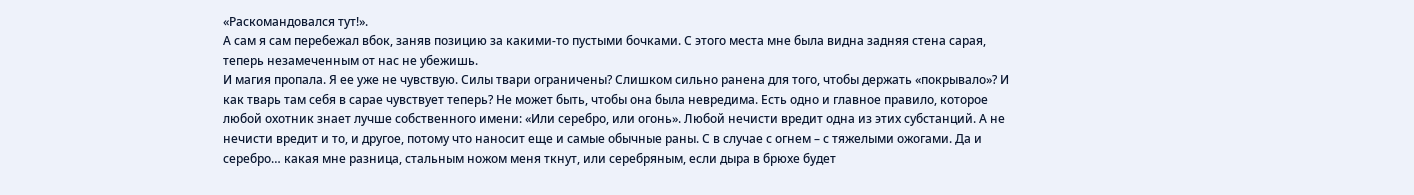«Раскомандовался тут!».
А сам я сам перебежал вбок, заняв позицию за какими-то пустыми бочками. С этого места мне была видна задняя стена сарая, теперь незамеченным от нас не убежишь.
И магия пропала. Я ее уже не чувствую. Силы твари ограничены? Слишком сильно ранена для того, чтобы держать «покрывало»? И как тварь там себя в сарае чувствует теперь? Не может быть, чтобы она была невредима. Есть одно и главное правило, которое любой охотник знает лучше собственного имени: «Или серебро, или огонь». Любой нечисти вредит одна из этих субстанций. А не нечисти вредит и то, и другое, потому что наносит еще и самые обычные раны. С в случае с огнем – с тяжелыми ожогами. Да и серебро… какая мне разница, стальным ножом меня ткнут, или серебряным, если дыра в брюхе будет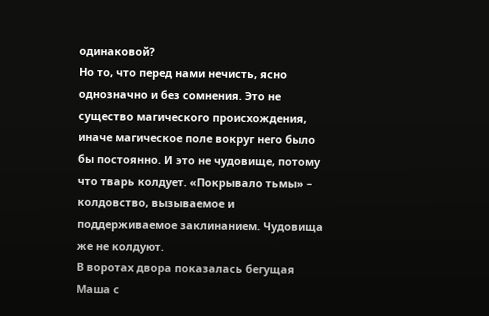одинаковой?
Но то, что перед нами нечисть, ясно однозначно и без сомнения. Это не существо магического происхождения, иначе магическое поле вокруг него было бы постоянно. И это не чудовище, потому что тварь колдует. «Покрывало тьмы» – колдовство, вызываемое и поддерживаемое заклинанием. Чудовища же не колдуют.
В воротах двора показалась бегущая Маша с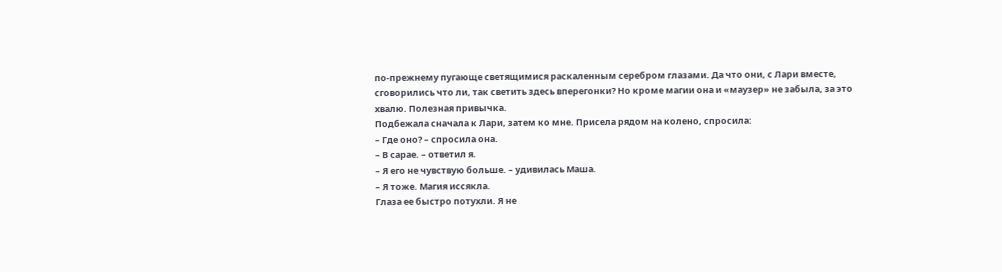по-прежнему пугающе светящимися раскаленным серебром глазами. Да что они, с Лари вместе, сговорились что ли, так светить здесь вперегонки? Но кроме магии она и «маузер» не забыла, за это хвалю. Полезная привычка.
Подбежала сначала к Лари, затем ко мне. Присела рядом на колено, спросила:
– Где оно? – спросила она.
– В сарае. – ответил я.
– Я его не чувствую больше. – удивилась Маша.
– Я тоже. Магия иссякла.
Глаза ее быстро потухли. Я не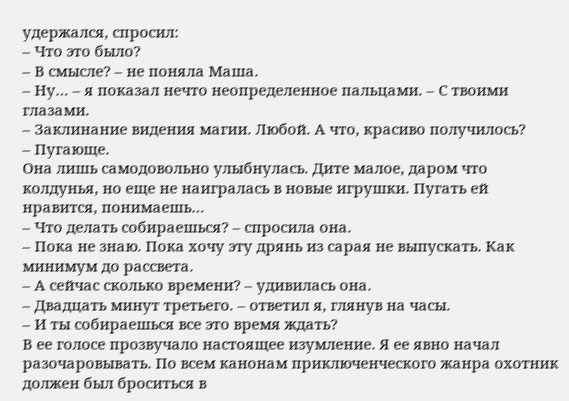удержался, спросил:
– Что это было?
– В смысле? – не поняла Маша.
– Ну… – я показал нечто неопределенное пальцами. – С твоими глазами.
– Заклинание видения магии. Любой. А что, красиво получилось?
– Пугающе.
Она лишь самодовольно улыбнулась. Дите малое, даром что колдунья, но еще не наигралась в новые игрушки. Пугать ей нравится, понимаешь…
– Что делать собираешься? – спросила она.
– Пока не знаю. Пока хочу эту дрянь из сарая не выпускать. Как минимум до рассвета.
– А сейчас сколько времени? – удивилась она.
– Двадцать минут третьего. – ответил я, глянув на часы.
– И ты собираешься все это время ждать?
В ее голосе прозвучало настоящее изумление. Я ее явно начал разочаровывать. По всем канонам приключенческого жанра охотник должен был броситься в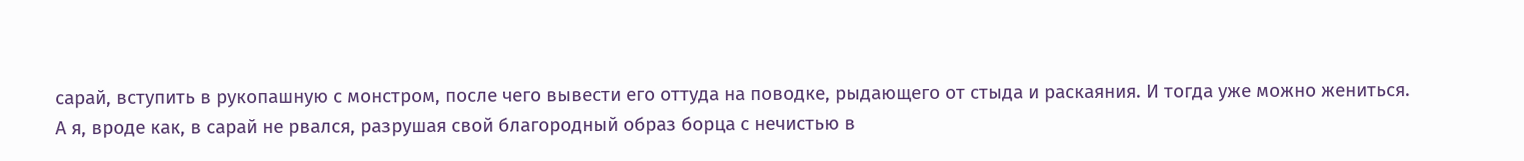сарай, вступить в рукопашную с монстром, после чего вывести его оттуда на поводке, рыдающего от стыда и раскаяния. И тогда уже можно жениться. А я, вроде как, в сарай не рвался, разрушая свой благородный образ борца с нечистью в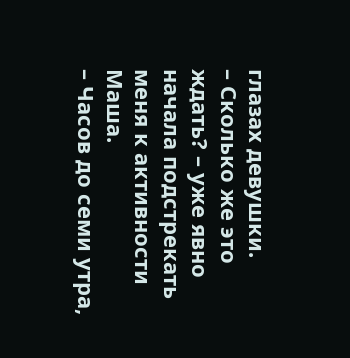глазах девушки.
– Сколько же это ждать? – уже явно начала подстрекать меня к активности Маша.
– Часов до семи утра,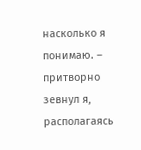насколько я понимаю. – притворно зевнул я, располагаясь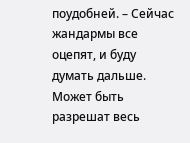поудобней. – Сейчас жандармы все оцепят, и буду думать дальше. Может быть разрешат весь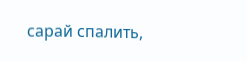сарай спалить,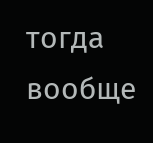тогда вообще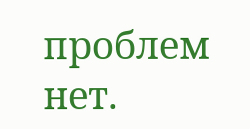проблем нет.